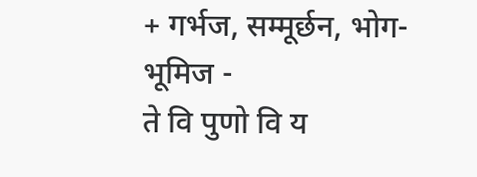+ गर्भज, सम्मूर्छन, भोग-भूमिज -
ते वि पुणो वि य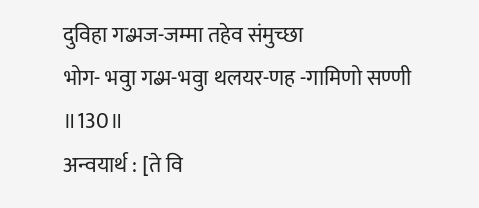दुविहा गब्भज-जम्मा तहेव संमुच्छा
भोग- भवुा गब्भ-भवुा थलयर-णह -गामिणो सण्णी ॥130॥
अन्वयार्थ : [ते वि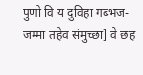पुणो वि य दुविहा गब्भज-जम्मा तहेव संमुच्छा] वे छह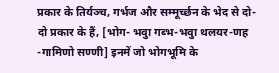प्रकार के तिर्यञ्च, गर्भज और सम्मूर्च्छन के भेद से दो-दो प्रकार के हैं, [भोग- भवुा गब्भ-भवुा थलयर-णह -गामिणो सण्णी] इनमें जो भोगभूमि के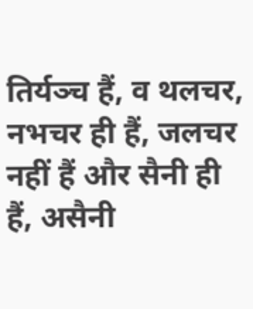तिर्यञ्च हैं, व थलचर, नभचर ही हैं, जलचर नहीं हैं और सैनी ही हैं, असैनी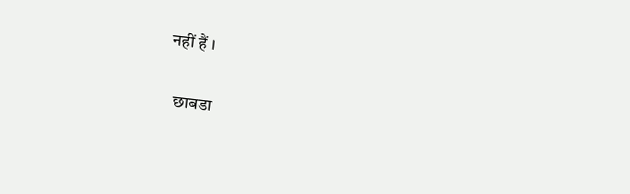नहीं हैं ।

  छाबडा